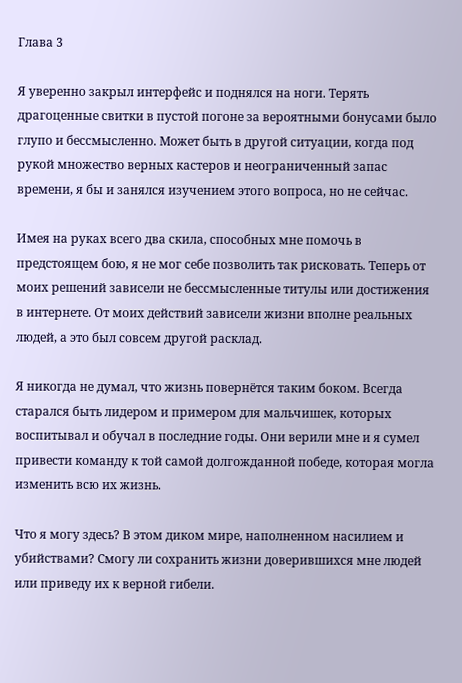Глава 3

Я уверенно закрыл интерфейс и поднялся на ноги. Терять драгоценные свитки в пустой погоне за вероятными бонусами было глупо и бессмысленно. Может быть в другой ситуации, когда под рукой множество верных кастеров и неограниченный запас времени, я бы и занялся изучением этого вопроса, но не сейчас.

Имея на руках всего два скила, способных мне помочь в предстоящем бою, я не мог себе позволить так рисковать. Теперь от моих решений зависели не бессмысленные титулы или достижения в интернете. От моих действий зависели жизни вполне реальных людей, а это был совсем другой расклад.

Я никогда не думал, что жизнь повернётся таким боком. Всегда старался быть лидером и примером для мальчишек, которых воспитывал и обучал в последние годы. Они верили мне и я сумел привести команду к той самой долгожданной победе, которая могла изменить всю их жизнь.

Что я могу здесь? В этом диком мире, наполненном насилием и убийствами? Смогу ли сохранить жизни доверившихся мне людей или приведу их к верной гибели.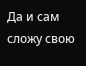Да и сам сложу свою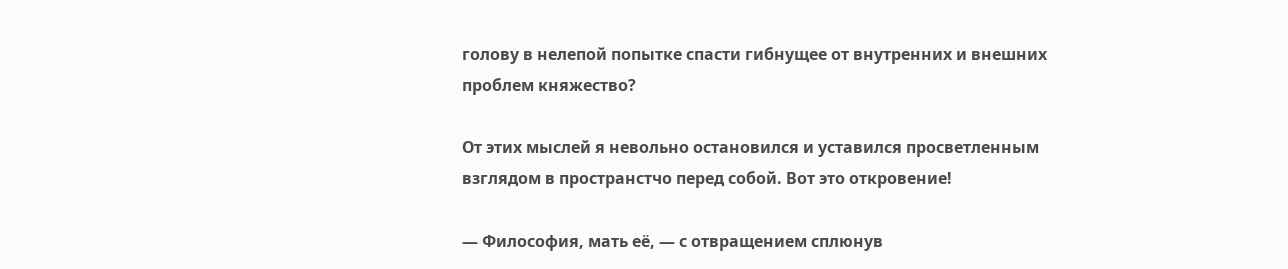голову в нелепой попытке спасти гибнущее от внутренних и внешних проблем княжество?

От этих мыслей я невольно остановился и уставился просветленным взглядом в пространстчо перед собой. Вот это откровение!

— Философия, мать её, — с отвращением сплюнув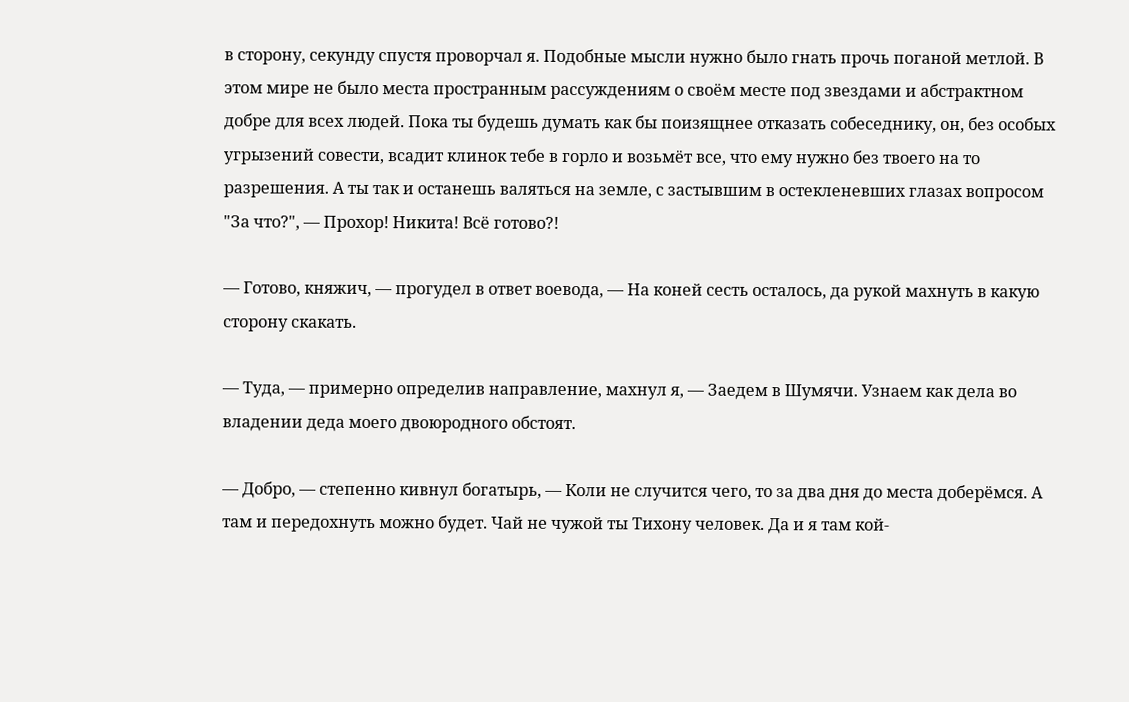в сторону, секунду спустя проворчал я. Подобные мысли нужно было гнать прочь поганой метлой. В этом мире не было места пространным рассуждениям о своём месте под звездами и абстрактном добре для всех людей. Пока ты будешь думать как бы поизящнее отказать собеседнику, он, без особых угрызений совести, всадит клинок тебе в горло и возьмёт все, что ему нужно без твоего на то разрешения. А ты так и останешь валяться на земле, с застывшим в остекленевших глазах вопросом "За что?", — Прохор! Никита! Всё готово?!

— Готово, княжич, — прогудел в ответ воевода, — На коней сесть осталось, да рукой махнуть в какую сторону скакать.

— Туда, — примерно определив направление, махнул я, — Заедем в Шумячи. Узнаем как дела во владении деда моего двоюродного обстоят.

— Добро, — степенно кивнул богатырь, — Коли не случится чего, то за два дня до места доберёмся. А там и передохнуть можно будет. Чай не чужой ты Тихону человек. Да и я там кой-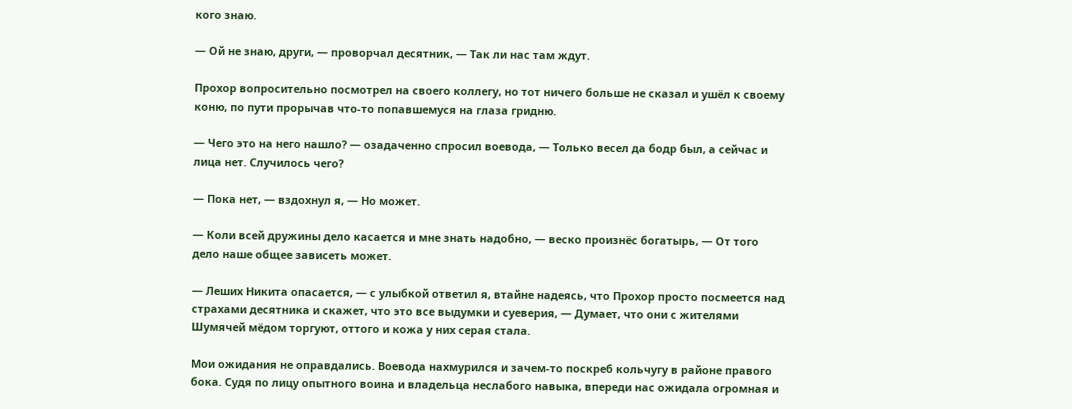кого знаю.

— Ой не знаю, други, — проворчал десятник, — Так ли нас там ждут.

Прохор вопросительно посмотрел на своего коллегу, но тот ничего больше не сказал и ушёл к своему коню, по пути прорычав что-то попавшемуся на глаза гридню.

— Чего это на него нашло? — озадаченно спросил воевода, — Только весел да бодр был, а сейчас и лица нет. Случилось чего?

— Пока нет, — вздохнул я, — Но может.

— Коли всей дружины дело касается и мне знать надобно, — веско произнёс богатырь, — От того дело наше общее зависеть может.

— Леших Никита опасается, — с улыбкой ответил я, втайне надеясь, что Прохор просто посмеется над страхами десятника и скажет, что это все выдумки и суеверия, — Думает, что они с жителями Шумячей мёдом торгуют, оттого и кожа у них серая стала.

Мои ожидания не оправдались. Воевода нахмурился и зачем-то поскреб кольчугу в районе правого бока. Судя по лицу опытного воина и владельца неслабого навыка, впереди нас ожидала огромная и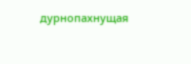дурнопахнущая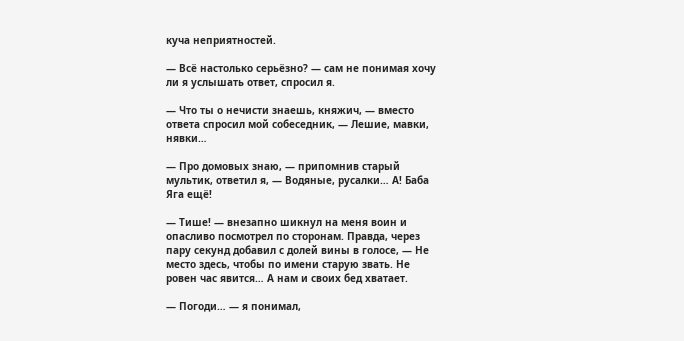куча неприятностей.

— Всё настолько серьёзно? — сам не понимая хочу ли я услышать ответ, спросил я.

— Что ты о нечисти знаешь, княжич, — вместо ответа спросил мой собеседник, — Лешие, мавки, нявки…

— Про домовых знаю, — припомнив старый мультик, ответил я, — Водяные, русалки… А! Баба Яга ещё!

— Тише! — внезапно шикнул на меня воин и опасливо посмотрел по сторонам. Правда, через пару секунд добавил с долей вины в голосе, — Не место здесь, чтобы по имени старую звать. Не ровен час явится… А нам и своих бед хватает.

— Погоди… — я понимал,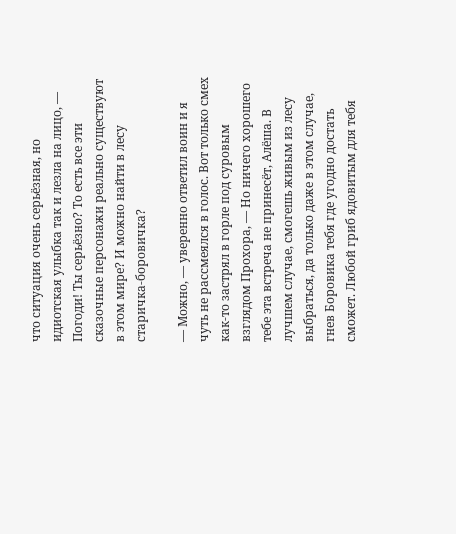что ситуация очень серьёзная, но идиотская улыбка так и лезла на лицо, — Погоди! Ты серьёзно? То есть все эти сказочные персонажи реально существуют в этом мире? И можно найти в лесу старичка-боровичка?

— Можно, — уверенно ответил воин и я чуть не рассмеялся в голос. Вот только смех как-то застрял в горле под суровым взглядом Прохора, — Но ничего хорошего тебе эта встреча не принесёт, Алёша. В лучшем случае, смогешь живым из лесу выбраться, да только даже в этом случае, гнев Боровика тебя где угодно достать сможет. Любой гриб ядовитым для тебя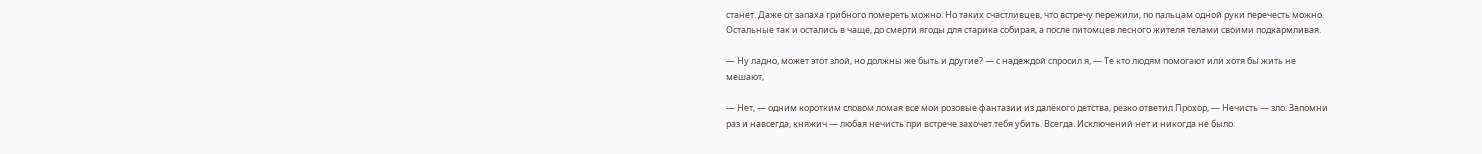станет. Даже от запаха грибного помереть можно. Но таких счастливцев, что встречу пережили, по пальцам одной руки перечесть можно. Остальные так и остались в чаще, до смерти ягоды для старика собирая, а после питомцев лесного жителя телами своими подкармливая.

— Ну ладно, может этот злой, но должны же быть и другие? — с надеждой спросил я, — Те кто людям помогают или хотя бы жить не мешают,

— Нет, — одним коротким словом ломая все мои розовые фантазии из далёкого детства, резко ответил Прохор, — Нечисть — зло. Запомни раз и навсегда, княжич — любая нечисть при встрече захочет тебя убить. Всегда. Исключений нет и никогда не было.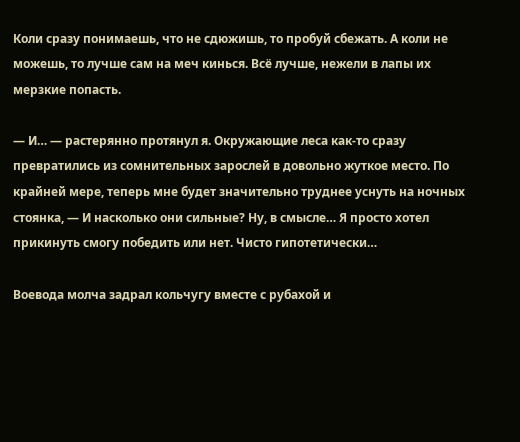Коли сразу понимаешь, что не сдюжишь, то пробуй сбежать. А коли не можешь, то лучше сам на меч кинься. Всё лучше, нежели в лапы их мерзкие попасть.

— И… — растерянно протянул я. Окружающие леса как-то сразу превратились из сомнительных зарослей в довольно жуткое место. По крайней мере, теперь мне будет значительно труднее уснуть на ночных стоянка, — И насколько они сильные? Ну, в смысле… Я просто хотел прикинуть смогу победить или нет. Чисто гипотетически…

Воевода молча задрал кольчугу вместе с рубахой и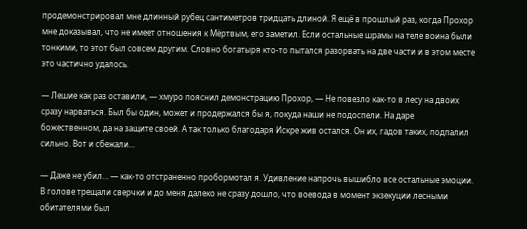продемонстрировал мне длинный рубец сантиметров тридцать длиной. Я ещё в прошлый раз, когда Прохор мне доказывал, что не имеет отношения к Мёртвым, его заметил. Если остальные шрамы на теле воина были тонкими, то этот был совсем другим. Словно богатыря кто-то пытался разорвать на две части и в этом месте это частично удалось.

— Лешие как раз оставили, — хмуро пояснил демонстрацию Прохор, — Не повезло как-то в лесу на двоих сразу нарваться. Был бы один, может и продержался бы я, покуда наши не подоспели. На даре божественном, да на защите своей. А так только благодаря Искре жив остался. Он их, гадов таких, подпалил сильно. Вот и сбежали…

— Даже не убил… — как-то отстраненно пробормотал я. Удивление напрочь вышибло все остальные эмоции. В голове трещали сверчки и до меня далеко не сразу дошло, что воевода в момент экзекуции лесными обитателями был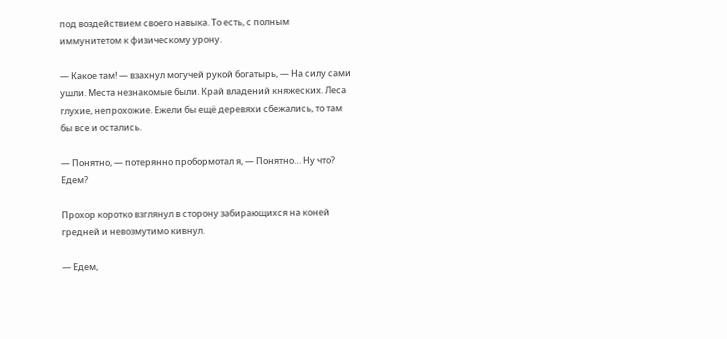под воздействием своего навыка. То есть, с полным иммунитетом к физическому урону.

— Какое там! — взахнул могучей рукой богатырь, — На силу сами ушли. Места незнакомые были. Край владений княжеских. Леса глухие, непрохожие. Ежели бы ещё деревяхи сбежались, то там бы все и остались.

— Понятно, — потерянно пробормотал я, — Понятно… Ну что? Едем?

Прохор коротко взглянул в сторону забирающихся на коней гредней и невозмутимо кивнул.

— Едем,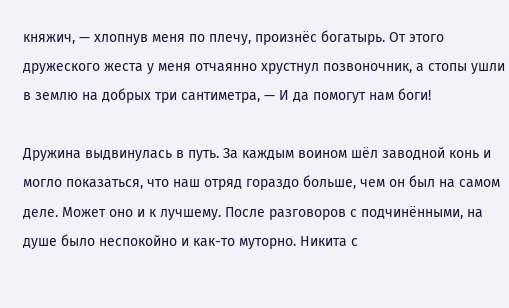княжич, — хлопнув меня по плечу, произнёс богатырь. От этого дружеского жеста у меня отчаянно хрустнул позвоночник, а стопы ушли в землю на добрых три сантиметра, — И да помогут нам боги!

Дружина выдвинулась в путь. За каждым воином шёл заводной конь и могло показаться, что наш отряд гораздо больше, чем он был на самом деле. Может оно и к лучшему. После разговоров с подчинёнными, на душе было неспокойно и как-то муторно. Никита с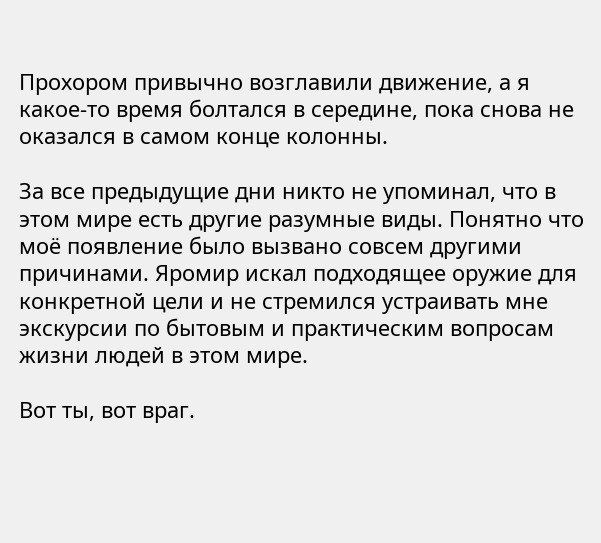Прохором привычно возглавили движение, а я какое-то время болтался в середине, пока снова не оказался в самом конце колонны.

За все предыдущие дни никто не упоминал, что в этом мире есть другие разумные виды. Понятно что моё появление было вызвано совсем другими причинами. Яромир искал подходящее оружие для конкретной цели и не стремился устраивать мне экскурсии по бытовым и практическим вопросам жизни людей в этом мире.

Вот ты, вот враг.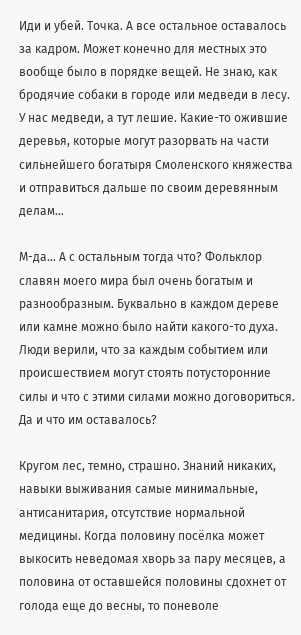Иди и убей. Точка. А все остальное оставалось за кадром. Может конечно для местных это вообще было в порядке вещей. Не знаю, как бродячие собаки в городе или медведи в лесу. У нас медведи, а тут лешие. Какие-то ожившие деревья, которые могут разорвать на части сильнейшего богатыря Смоленского княжества и отправиться дальше по своим деревянным делам…

М-да… А с остальным тогда что? Фольклор славян моего мира был очень богатым и разнообразным. Буквально в каждом дереве или камне можно было найти какого-то духа. Люди верили, что за каждым событием или происшествием могут стоять потусторонние силы и что с этими силами можно договориться. Да и что им оставалось?

Кругом лес, темно, страшно. Знаний никаких, навыки выживания самые минимальные, антисанитария, отсутствие нормальной медицины. Когда половину посёлка может выкосить неведомая хворь за пару месяцев, а половина от оставшейся половины сдохнет от голода еще до весны, то поневоле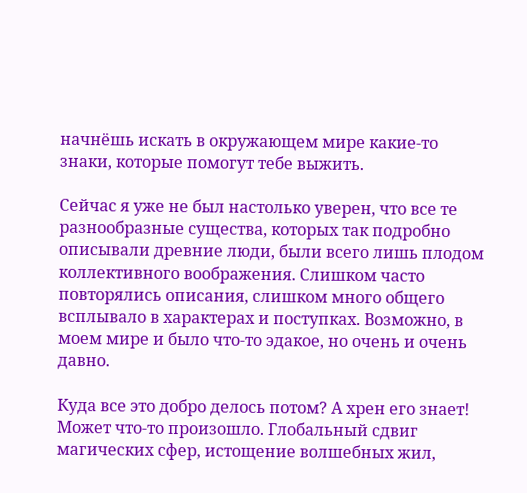начнёшь искать в окружающем мире какие-то знаки, которые помогут тебе выжить.

Сейчас я уже не был настолько уверен, что все те разнообразные существа, которых так подробно описывали древние люди, были всего лишь плодом коллективного воображения. Слишком часто повторялись описания, слишком много общего всплывало в характерах и поступках. Возможно, в моем мире и было что-то эдакое, но очень и очень давно.

Куда все это добро делось потом? А хрен его знает! Может что-то произошло. Глобальный сдвиг магических сфер, истощение волшебных жил,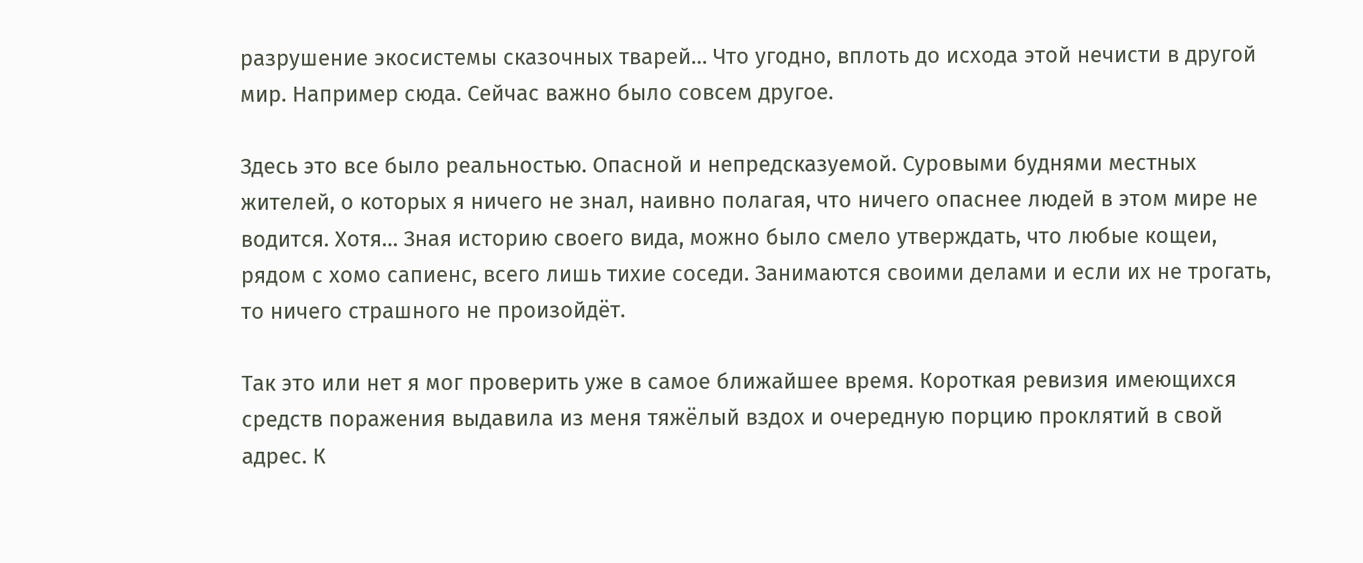разрушение экосистемы сказочных тварей… Что угодно, вплоть до исхода этой нечисти в другой мир. Например сюда. Сейчас важно было совсем другое.

Здесь это все было реальностью. Опасной и непредсказуемой. Суровыми буднями местных жителей, о которых я ничего не знал, наивно полагая, что ничего опаснее людей в этом мире не водится. Хотя… Зная историю своего вида, можно было смело утверждать, что любые кощеи, рядом с хомо сапиенс, всего лишь тихие соседи. Занимаются своими делами и если их не трогать, то ничего страшного не произойдёт.

Так это или нет я мог проверить уже в самое ближайшее время. Короткая ревизия имеющихся средств поражения выдавила из меня тяжёлый вздох и очередную порцию проклятий в свой адрес. К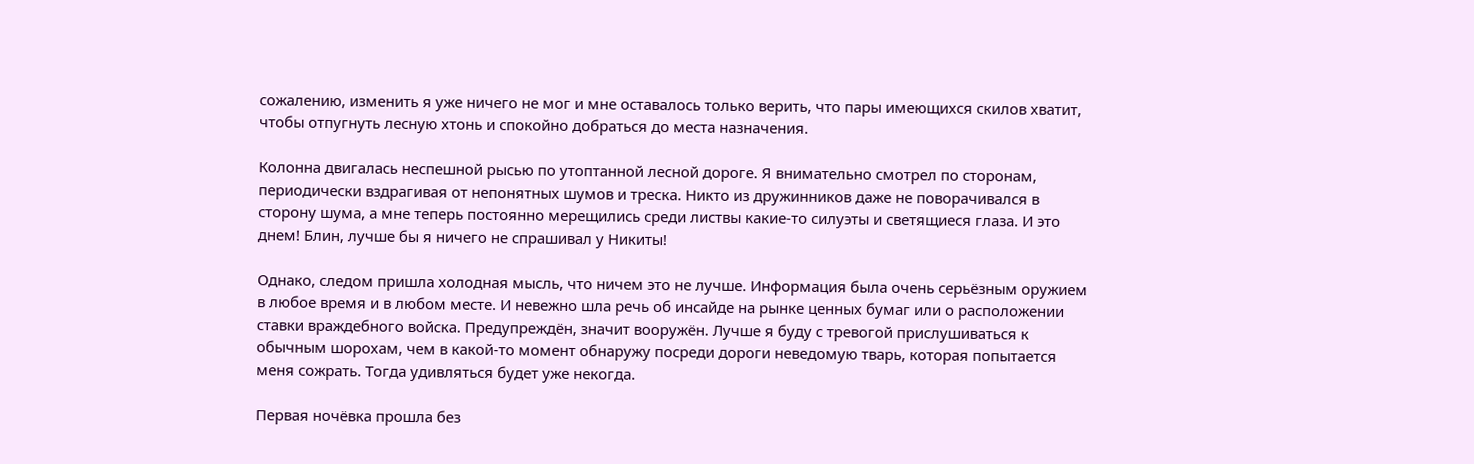сожалению, изменить я уже ничего не мог и мне оставалось только верить, что пары имеющихся скилов хватит, чтобы отпугнуть лесную хтонь и спокойно добраться до места назначения.

Колонна двигалась неспешной рысью по утоптанной лесной дороге. Я внимательно смотрел по сторонам, периодически вздрагивая от непонятных шумов и треска. Никто из дружинников даже не поворачивался в сторону шума, а мне теперь постоянно мерещились среди листвы какие-то силуэты и светящиеся глаза. И это днем! Блин, лучше бы я ничего не спрашивал у Никиты!

Однако, следом пришла холодная мысль, что ничем это не лучше. Информация была очень серьёзным оружием в любое время и в любом месте. И невежно шла речь об инсайде на рынке ценных бумаг или о расположении ставки враждебного войска. Предупреждён, значит вооружён. Лучше я буду с тревогой прислушиваться к обычным шорохам, чем в какой-то момент обнаружу посреди дороги неведомую тварь, которая попытается меня сожрать. Тогда удивляться будет уже некогда.

Первая ночёвка прошла без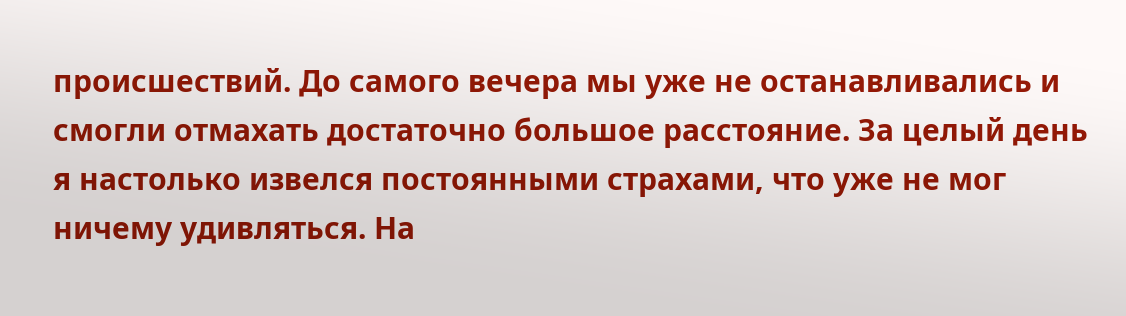происшествий. До самого вечера мы уже не останавливались и смогли отмахать достаточно большое расстояние. За целый день я настолько извелся постоянными страхами, что уже не мог ничему удивляться. На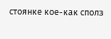стоянке кое-как сполз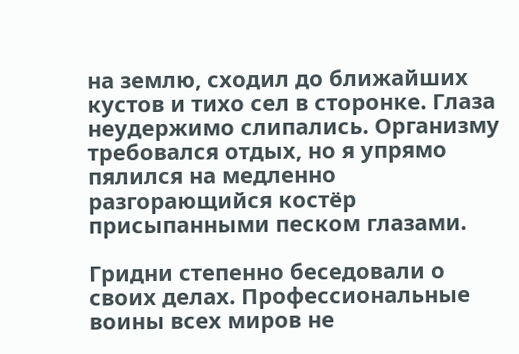на землю, сходил до ближайших кустов и тихо сел в сторонке. Глаза неудержимо слипались. Организму требовался отдых, но я упрямо пялился на медленно разгорающийся костёр присыпанными песком глазами.

Гридни степенно беседовали о своих делах. Профессиональные воины всех миров не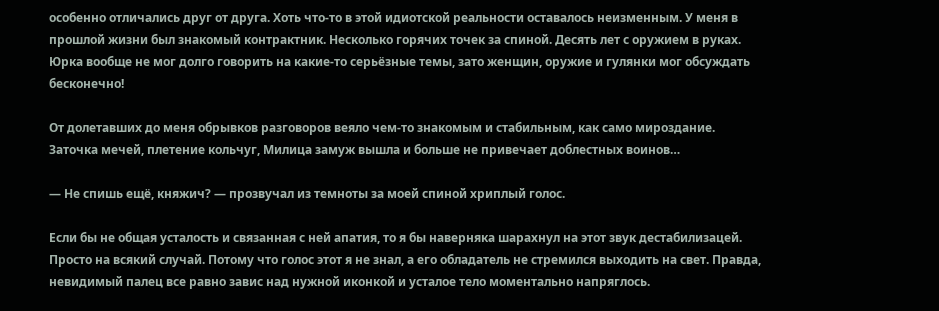особенно отличались друг от друга. Хоть что-то в этой идиотской реальности оставалось неизменным. У меня в прошлой жизни был знакомый контрактник. Несколько горячих точек за спиной. Десять лет с оружием в руках. Юрка вообще не мог долго говорить на какие-то серьёзные темы, зато женщин, оружие и гулянки мог обсуждать бесконечно!

От долетавших до меня обрывков разговоров веяло чем-то знакомым и стабильным, как само мироздание. Заточка мечей, плетение кольчуг, Милица замуж вышла и больше не привечает доблестных воинов…

— Не спишь ещё, княжич? — прозвучал из темноты за моей спиной хриплый голос.

Если бы не общая усталость и связанная с ней апатия, то я бы наверняка шарахнул на этот звук дестабилизацей. Просто на всякий случай. Потому что голос этот я не знал, а его обладатель не стремился выходить на свет. Правда, невидимый палец все равно завис над нужной иконкой и усталое тело моментально напряглось.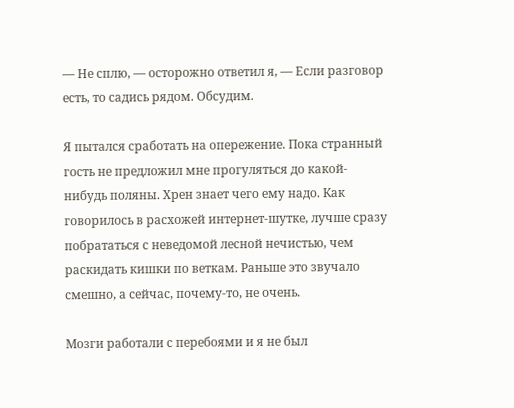— Не сплю, — осторожно ответил я, — Если разговор есть, то садись рядом. Обсудим.

Я пытался сработать на опережение. Пока странный гость не предложил мне прогуляться до какой-нибудь поляны. Хрен знает чего ему надо. Как говорилось в расхожей интернет-шутке, лучше сразу побрататься с неведомой лесной нечистью, чем раскидать кишки по веткам. Раньше это звучало смешно, а сейчас, почему-то, не очень.

Мозги работали с перебоями и я не был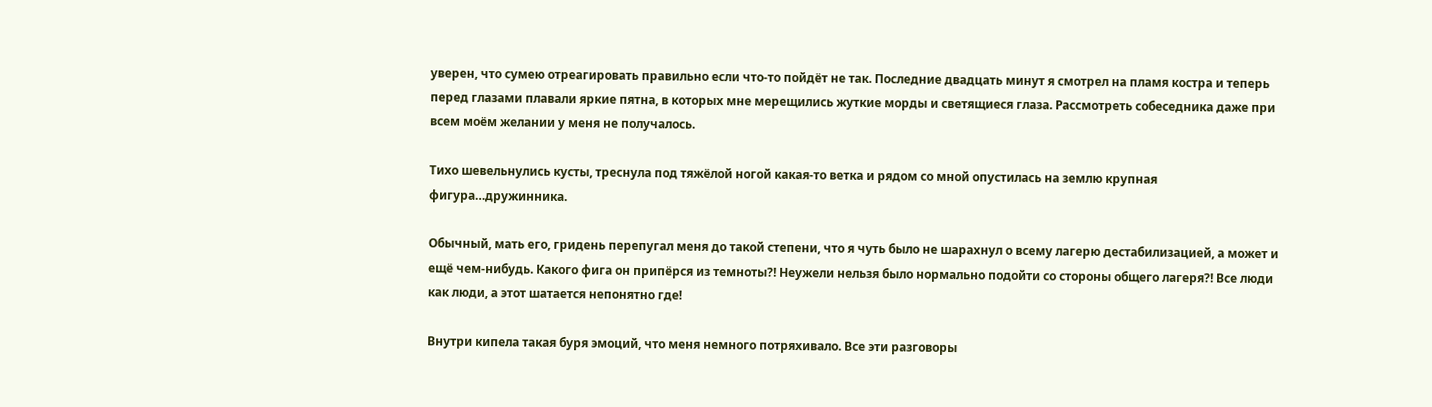уверен, что сумею отреагировать правильно если что-то пойдёт не так. Последние двадцать минут я смотрел на пламя костра и теперь перед глазами плавали яркие пятна, в которых мне мерещились жуткие морды и светящиеся глаза. Рассмотреть собеседника даже при всем моём желании у меня не получалось.

Тихо шевельнулись кусты, треснула под тяжёлой ногой какая-то ветка и рядом со мной опустилась на землю крупная фигура…дружинника.

Обычный, мать его, гридень перепугал меня до такой степени, что я чуть было не шарахнул о всему лагерю дестабилизацией, а может и ещё чем-нибудь. Какого фига он припёрся из темноты?! Неужели нельзя было нормально подойти со стороны общего лагеря?! Все люди как люди, а этот шатается непонятно где!

Внутри кипела такая буря эмоций, что меня немного потряхивало. Все эти разговоры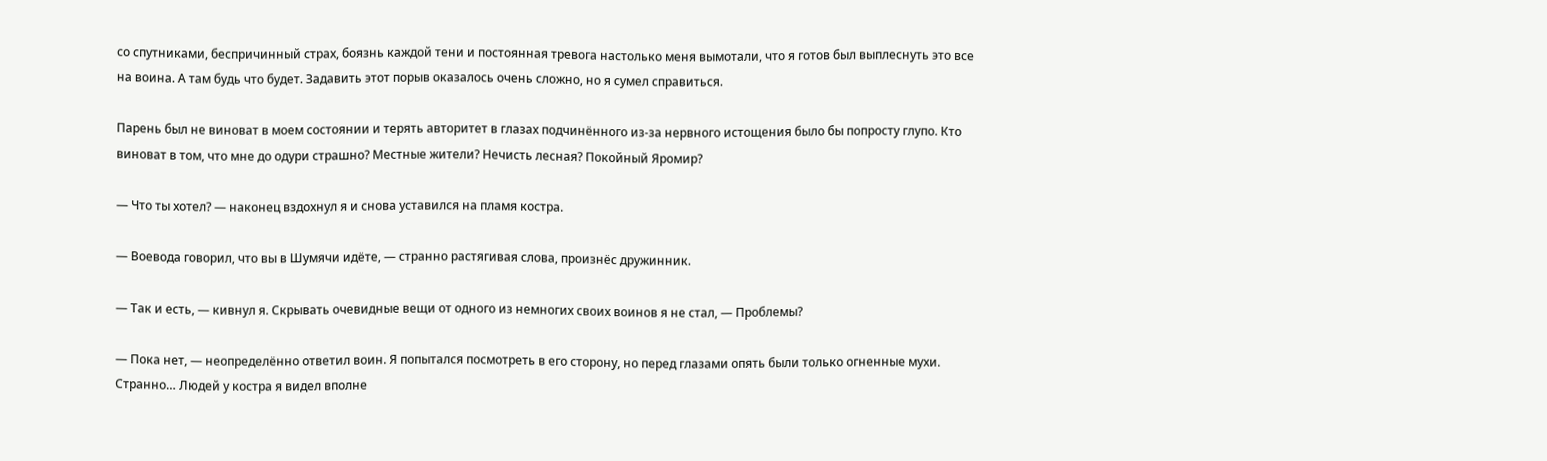со спутниками, беспричинный страх, боязнь каждой тени и постоянная тревога настолько меня вымотали, что я готов был выплеснуть это все на воина. А там будь что будет. Задавить этот порыв оказалось очень сложно, но я сумел справиться.

Парень был не виноват в моем состоянии и терять авторитет в глазах подчинённого из-за нервного истощения было бы попросту глупо. Кто виноват в том, что мне до одури страшно? Местные жители? Нечисть лесная? Покойный Яромир?

— Что ты хотел? — наконец вздохнул я и снова уставился на пламя костра.

— Воевода говорил, что вы в Шумячи идёте, — странно растягивая слова, произнёс дружинник.

— Так и есть, — кивнул я. Скрывать очевидные вещи от одного из немногих своих воинов я не стал, — Проблемы?

— Пока нет, — неопределённо ответил воин. Я попытался посмотреть в его сторону, но перед глазами опять были только огненные мухи. Странно… Людей у костра я видел вполне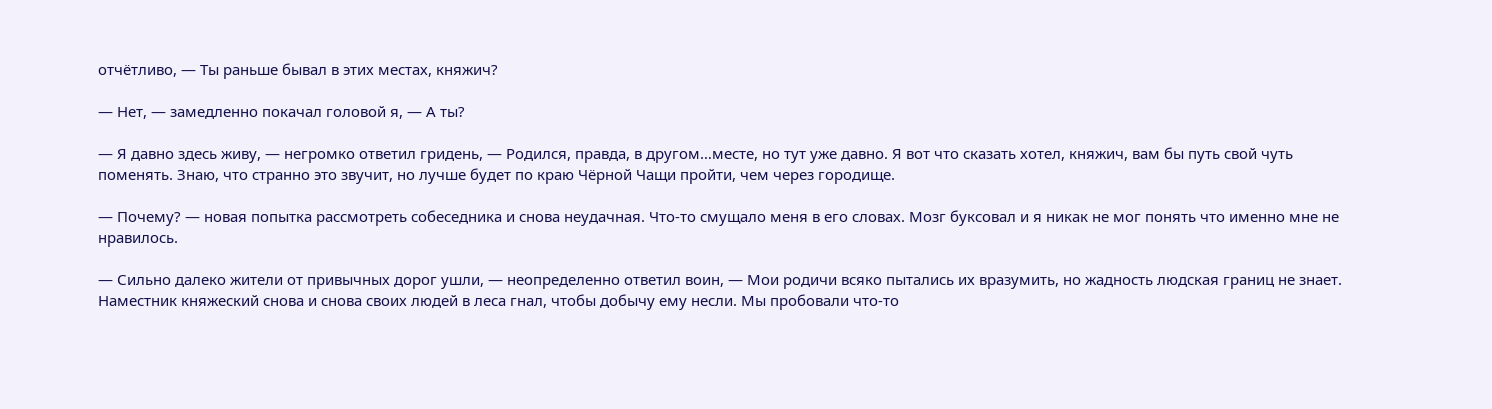отчётливо, — Ты раньше бывал в этих местах, княжич?

— Нет, — замедленно покачал головой я, — А ты?

— Я давно здесь живу, — негромко ответил гридень, — Родился, правда, в другом…месте, но тут уже давно. Я вот что сказать хотел, княжич, вам бы путь свой чуть поменять. Знаю, что странно это звучит, но лучше будет по краю Чёрной Чащи пройти, чем через городище.

— Почему? — новая попытка рассмотреть собеседника и снова неудачная. Что-то смущало меня в его словах. Мозг буксовал и я никак не мог понять что именно мне не нравилось.

— Сильно далеко жители от привычных дорог ушли, — неопределенно ответил воин, — Мои родичи всяко пытались их вразумить, но жадность людская границ не знает. Наместник княжеский снова и снова своих людей в леса гнал, чтобы добычу ему несли. Мы пробовали что-то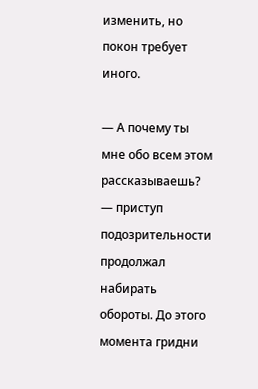изменить, но покон требует иного.

— А почему ты мне обо всем этом рассказываешь? — приступ подозрительности продолжал набирать обороты. До этого момента гридни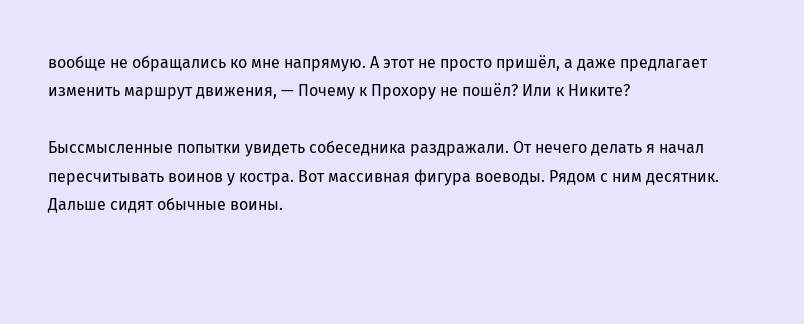вообще не обращались ко мне напрямую. А этот не просто пришёл, а даже предлагает изменить маршрут движения, — Почему к Прохору не пошёл? Или к Никите?

Быссмысленные попытки увидеть собеседника раздражали. От нечего делать я начал пересчитывать воинов у костра. Вот массивная фигура воеводы. Рядом с ним десятник. Дальше сидят обычные воины.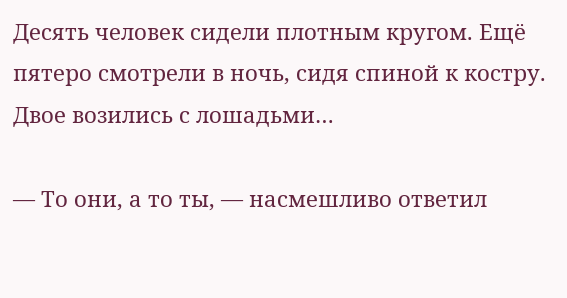Десять человек сидели плотным кругом. Ещё пятеро смотрели в ночь, сидя спиной к костру. Двое возились с лошадьми…

— То они, а то ты, — насмешливо ответил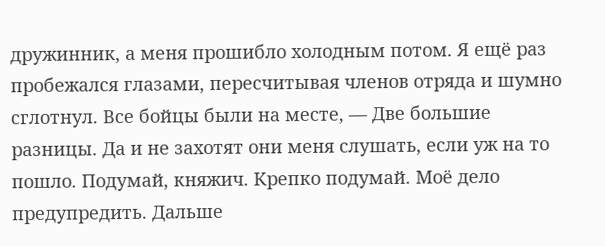дружинник, а меня прошибло холодным потом. Я ещё раз пробежался глазами, пересчитывая членов отряда и шумно сглотнул. Все бойцы были на месте, — Две большие разницы. Да и не захотят они меня слушать, если уж на то пошло. Подумай, княжич. Крепко подумай. Моё дело предупредить. Дальше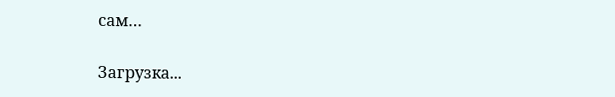сам…

Загрузка...